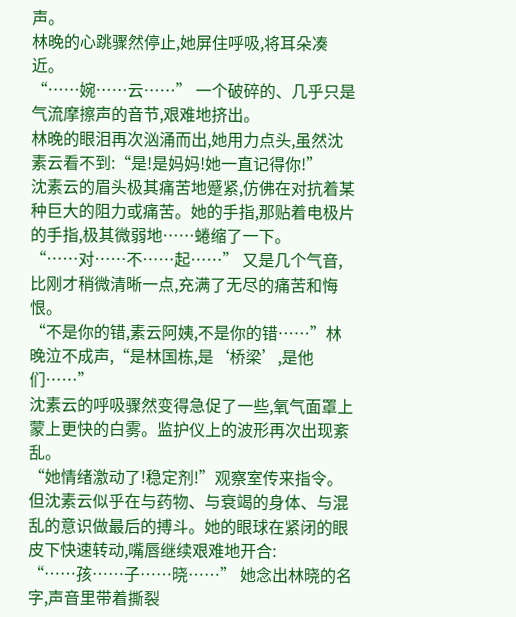声。
林晚的心跳骤然停止,她屏住呼吸,将耳朵凑近。
“……婉……云……” 一个破碎的、几乎只是气流摩擦声的音节,艰难地挤出。
林晚的眼泪再次汹涌而出,她用力点头,虽然沈素云看不到:“是!是妈妈!她一直记得你!”
沈素云的眉头极其痛苦地蹙紧,仿佛在对抗着某种巨大的阻力或痛苦。她的手指,那贴着电极片的手指,极其微弱地……蜷缩了一下。
“……对……不……起……” 又是几个气音,比刚才稍微清晰一点,充满了无尽的痛苦和悔恨。
“不是你的错,素云阿姨,不是你的错……”林晚泣不成声,“是林国栋,是‘桥梁’,是他们……”
沈素云的呼吸骤然变得急促了一些,氧气面罩上蒙上更快的白雾。监护仪上的波形再次出现紊乱。
“她情绪激动了!稳定剂!”观察室传来指令。
但沈素云似乎在与药物、与衰竭的身体、与混乱的意识做最后的搏斗。她的眼球在紧闭的眼皮下快速转动,嘴唇继续艰难地开合:
“……孩……子……晓……” 她念出林晓的名字,声音里带着撕裂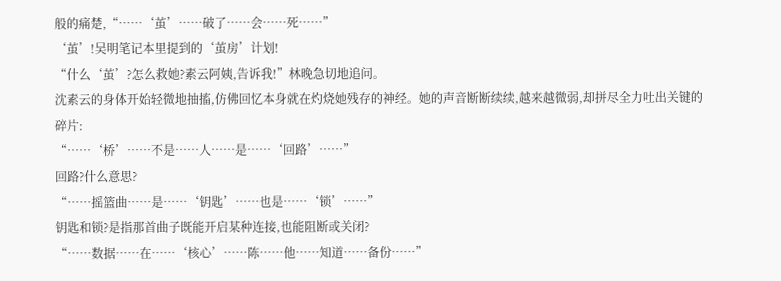般的痛楚,“……‘茧’……破了……会……死……”
‘茧’!吴明笔记本里提到的‘茧房’计划!
“什么‘茧’?怎么救她?素云阿姨,告诉我!”林晚急切地追问。
沈素云的身体开始轻微地抽搐,仿佛回忆本身就在灼烧她残存的神经。她的声音断断续续,越来越微弱,却拼尽全力吐出关键的碎片:
“……‘桥’……不是……人……是……‘回路’……”
回路?什么意思?
“……摇篮曲……是……‘钥匙’……也是……‘锁’……”
钥匙和锁?是指那首曲子既能开启某种连接,也能阻断或关闭?
“……数据……在……‘核心’……陈……他……知道……备份……”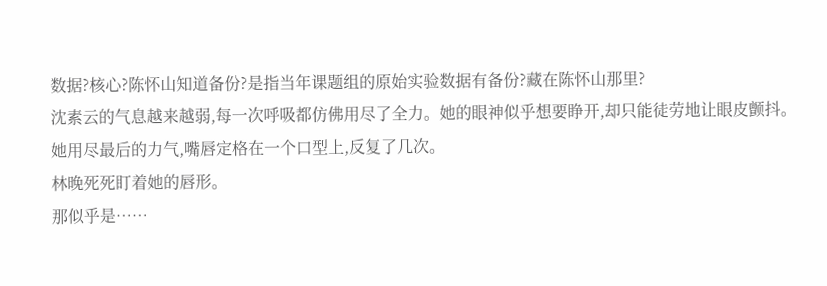数据?核心?陈怀山知道备份?是指当年课题组的原始实验数据有备份?藏在陈怀山那里?
沈素云的气息越来越弱,每一次呼吸都仿佛用尽了全力。她的眼神似乎想要睁开,却只能徒劳地让眼皮颤抖。
她用尽最后的力气,嘴唇定格在一个口型上,反复了几次。
林晚死死盯着她的唇形。
那似乎是……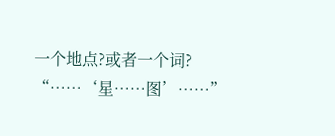一个地点?或者一个词?
“……‘星……图’……”